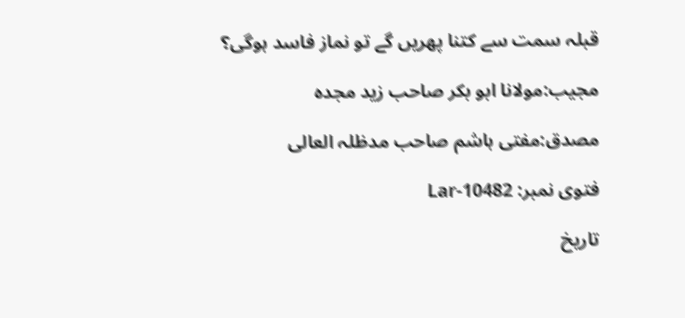قبلہ سمت سے کتنا پھریں گے تو نماز فاسد ہوگی؟

مجیب:مولانا ابو بکر صاحب زید مجدہ

مصدق:مفتی ہاشم صاحب مدظلہ العالی

فتوی نمبر: Lar-10482

تاریخ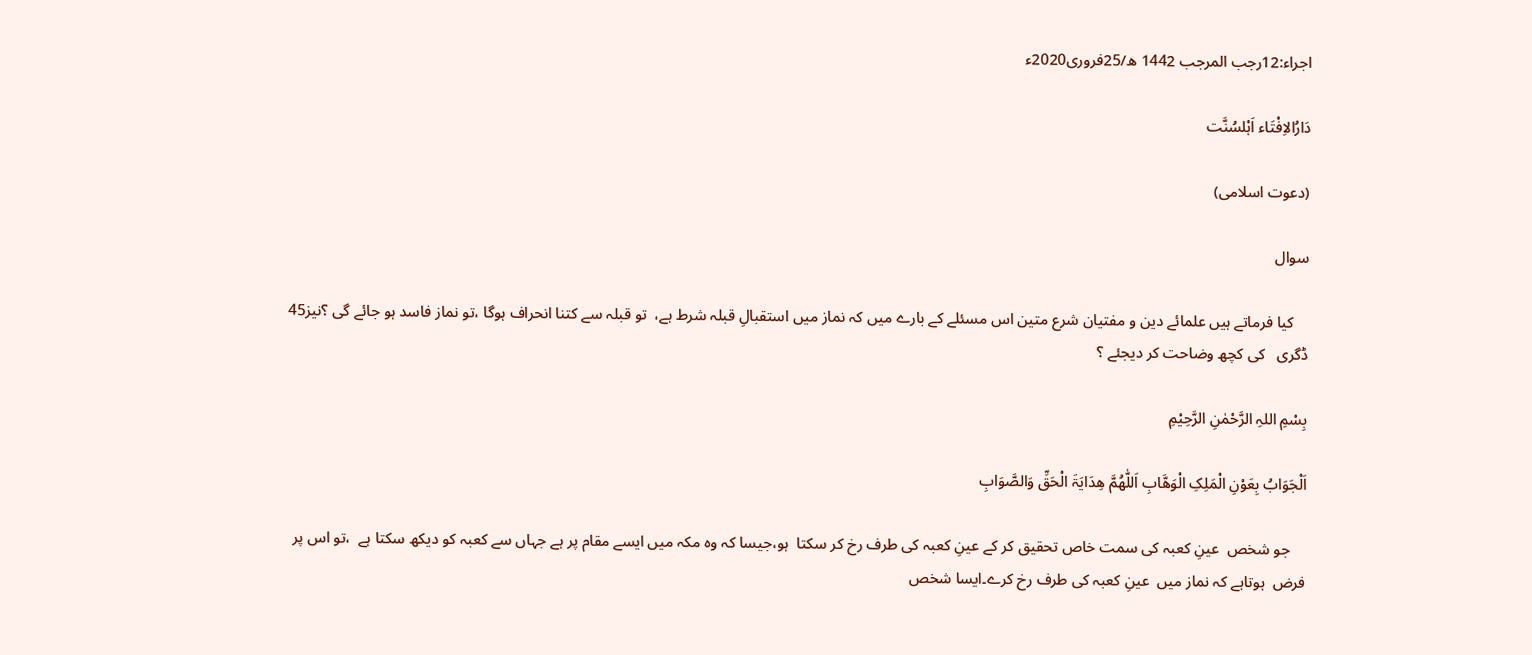اجراء:12رجب المرجب 1442 ھ/25فروری2020ء

دَارُالاِفْتَاء اَہْلسُنَّت

(دعوت اسلامی)

سوال

    کیا فرماتے ہیں علمائے دین و مفتیان شرع متین اس مسئلے کے بارے میں کہ نماز میں استقبالِ قبلہ شرط ہے،  تو قبلہ سے کتنا انحراف ہوگا ،تو نماز فاسد ہو جائے گی ؟نیز45 ڈگری   کی کچھ وضاحت کر دیجئے ؟

بِسْمِ اللہِ الرَّحْمٰنِ الرَّحِیْمِ

اَلْجَوَابُ بِعَوْنِ الْمَلِکِ الْوَھَّابِ اَللّٰھُمَّ ھِدَایَۃَ الْحَقِّ وَالصَّوَابِ

    جو شخص  عینِ کعبہ کی سمت خاص تحقیق کر کے عینِ کعبہ کی طرف رخ کر سکتا  ہو،جیسا کہ وہ مکہ میں ایسے مقام پر ہے جہاں سے کعبہ کو دیکھ سکتا ہے  ،تو اس پر فرض  ہوتاہے کہ نماز میں  عینِ کعبہ کی طرف رخ کرے۔ایسا شخص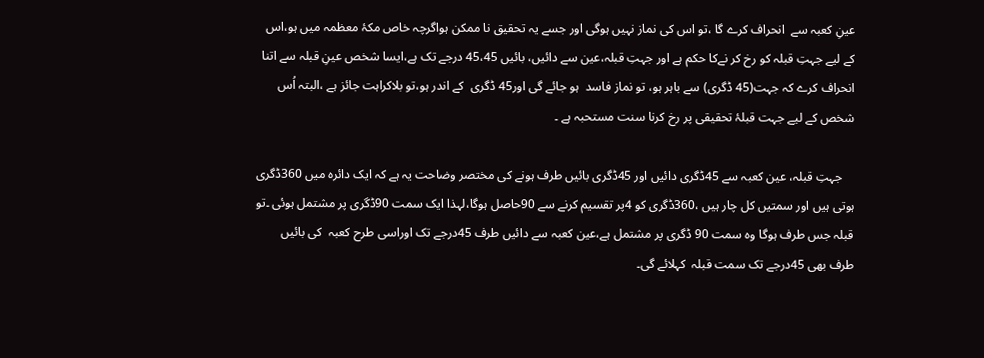عینِ کعبہ سے  انحراف کرے گا ،تو اس کی نماز نہیں ہوگی اور جسے یہ تحقیق نا ممکن ہواگرچہ خاص مکۂ معظمہ میں ہو،اس کے ليے جہتِ قبلہ کو رخ کر نےکا حکم ہے اور جہتِ قبلہ،عین سے دائیں، بائیں 45،45 درجے تک ہے،ایسا شخص عینِ قبلہ سے اتنا انحراف کرے کہ جہت(45 ڈگری) سے باہر ہو، تو نماز فاسد  ہو جائے گی اور45 ڈگری  کے اندر ہو،تو بلاکراہت جائز ہے ،البتہ اُس   شخص کے لیے جہت قبلۂ تحقیقی پر رخ کرنا سنت مستحبہ ہے ۔

    جہتِ قبلہ، عین کعبہ سے 45ڈگری دائیں اور 45ڈگری بائیں طرف ہونے کی مختصر وضاحت یہ ہے کہ ایک دائرہ میں 360ڈگری ہوتی ہیں اور سمتیں کل چار ہیں ،360ڈگری کو 4پر تقسیم کرنے سے 90حاصل ہوگا،لہذا ایک سمت 90ڈگری پر مشتمل ہوئی ۔تو قبلہ جس طرف ہوگا وہ سمت 90 ڈگری پر مشتمل ہے،عین کعبہ سے دائیں طرف 45درجے تک اوراسی طرح کعبہ  کی بائیں طرف بھی 45درجے تک سمت قبلہ  کہلائے گی۔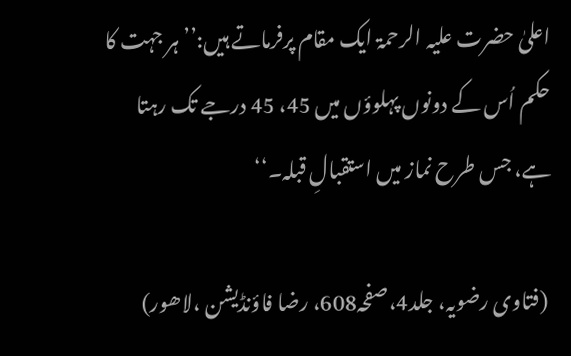اعلیٰ حضرت علیہ الرحمۃ ایک مقام پرفرماتے ہیں:’’ہر جہت کا حکم اُس کے دونوں پہلوؤں میں 45، 45 درجے تک رہتا ہے، جس طرح نماز میں استقبالِ قبلہ۔‘‘

 (فتاوی رضویہ، جلد4،صفحہ608، رضا فاؤنڈیشن ،لاھور)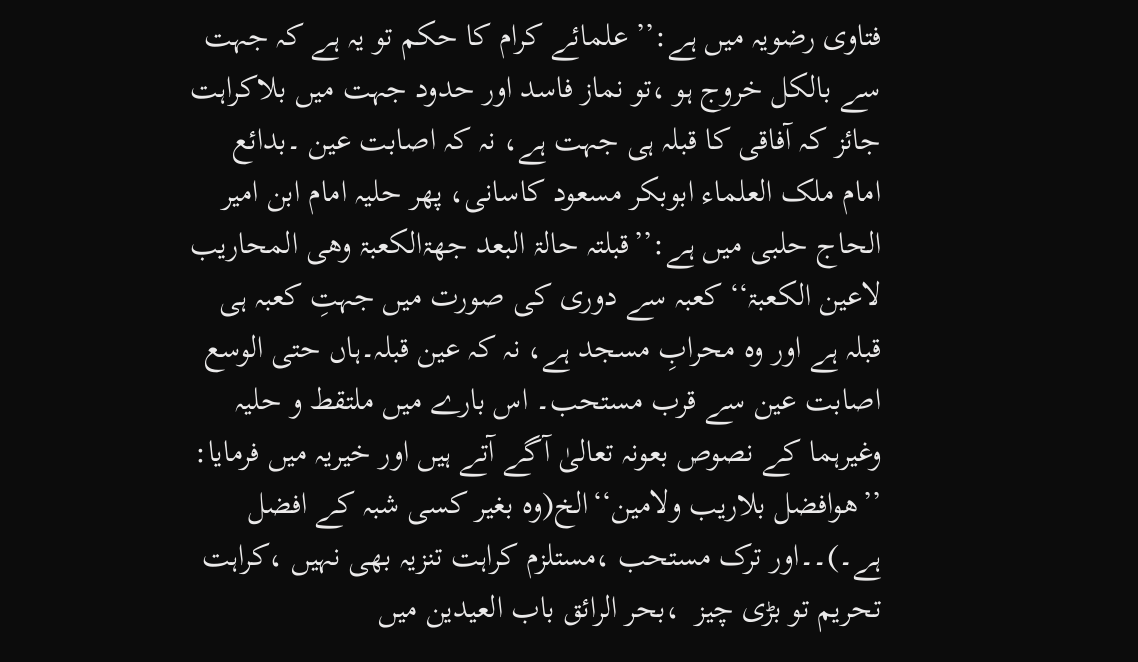فتاوی رضویہ میں ہے:’’ علمائے کرام کا حکم تو یہ ہے کہ جہت سے بالکل خروج ہو ،تو نماز فاسد اور حدود جہت میں بلاکراہت جائز کہ آفاقی کا قبلہ ہی جہت ہے، نہ کہ اصابت عین ۔بدائع امام ملک العلماء ابوبکر مسعود کاسانی، پھر حلیہ امام ابن امیر الحاج حلبی میں ہے:’’قبلتہ حالۃ البعد جھۃالکعبۃ وھی المحاریب لاعین الکعبۃ‘‘ کعبہ سے دوری کی صورت میں جہتِ کعبہ ہی قبلہ ہے اور وہ محرابِ مسجد ہے، نہ کہ عین قبلہ۔ہاں حتی الوسع اصابت عین سے قرب مستحب۔ اس بارے میں ملتقط و حلیہ وغیرہما کے نصوص بعونہ تعالیٰ آگے آتے ہیں اور خیریہ میں فرمایا: ’’ھوافضل بلاریب ولامین‘‘الخ(وہ بغیر کسی شبہ کے افضل ہے۔)۔۔اور ترک مستحب ،مستلزم کراہت تنزیہ بھی نہیں ،کراہت تحریم تو بڑی چیز  ،بحر الرائق باب العیدین میں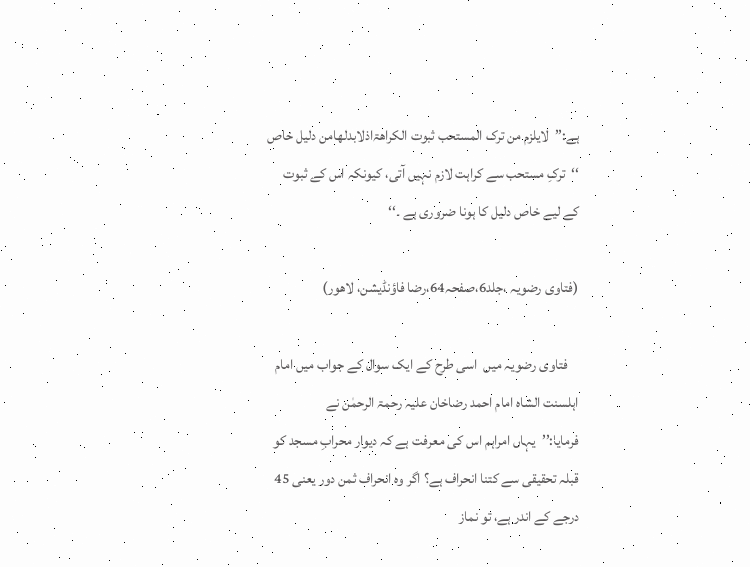ہے:’’  لایلزم من ترک المستحب ثبوت الکراھۃاذلابدلھامن دلیل خاص ‘‘ترکِ مستحب سے کراہت لازم نہیں آتی، کیونکہ اس کے ثبوت کے لیے خاص دلیل کا ہونا ضروری ہے ۔‘‘

(فتاوی رضویہ ،جلد6،صفحہ64،رضا فاؤنڈیشن، لاھور)

    فتاوی رضویہ میں  اسی طرح کے ایک سوال کے جواب میں امام اہلسنت الشاہ امام احمد رضاخان علیہ رحمۃ الرحمٰن نے فرمایا:’’یہاں امراہم اس کی معرفت ہے کہ دیوار محرابِ مسجد کو قبلہ تحقیقی سے کتنا انحراف ہے؟ اگر وہ انحراف ثمن دور یعنی 45 درجے کے اندر ہے، تو نماز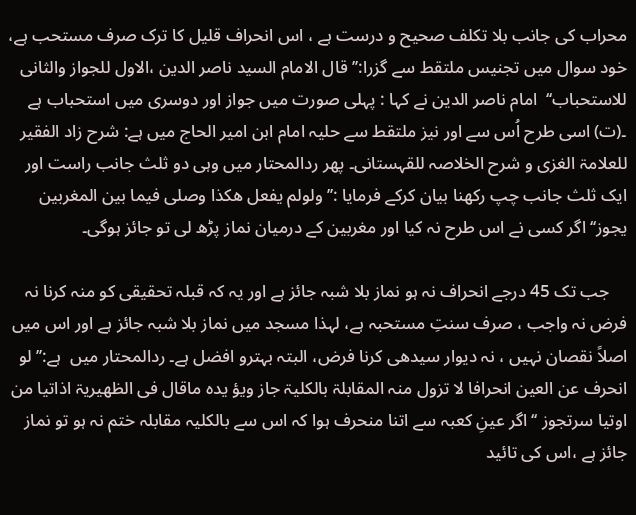محراب کی جانب بلا تکلف صحیح و درست ہے ، اس انحراف قلیل کا ترک صرف مستحب ہے، خود سوال میں تجنیس ملتقط سے گزرا:’’قال الامام السید ناصر الدین ،الاول للجواز والثانی للاستحباب‘‘  امام ناصر الدین نے کہا : پہلی صورت میں جواز اور دوسری میں استحباب ہے ۔(ت) اسی طرح اُس سے اور نیز ملتقط سے حلیہ امام ابن امیر الحاج میں ہے: شرح زاد الفقیر للعلامۃ الغزی و شرح الخلاصہ للقہستانی۔ پھر ردالمحتار میں وہی دو ثلث جانب راست اور ایک ثلث جانب چپ رکھنا بیان کرکے فرمایا :’’ولولم یفعل ھکذا وصلی فیما بین المغربین یجوز‘‘اگر کسی نے اس طرح نہ کیا اور مغربین کے درمیان نماز پڑھ لی تو جائز ہوگی۔

    جب تک 45 درجے انحراف نہ ہو نماز بلا شبہ جائز ہے اور یہ کہ قبلہ تحقیقی کو منہ کرنا نہ فرض نہ واجب ، صرف سنتِ مستحبہ ہے، لہذا مسجد میں نماز بلا شبہ جائز ہے اور اس میں اصلاً نقصان نہیں ، نہ دیوار سیدھی کرنا فرض، البتہ بہترو افضل ہے۔ ردالمحتار میں  ہے:’’ لو انحرف عن العین انحرافا لا تزول منہ المقابلۃ بالکلیۃ جاز ویؤ یدہ ماقال فی الظھیریۃ اذاتیا من اوتیا سرتجوز ‘‘اگر عینِ کعبہ سے اتنا منحرف ہوا کہ اس سے بالکلیہ مقابلہ ختم نہ ہو تو نماز جائز ہے ،اس کی تائید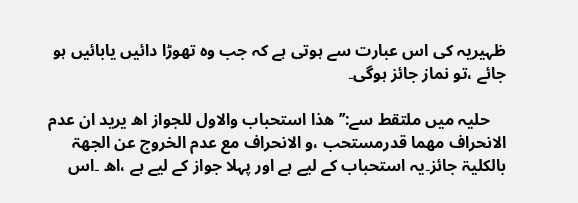ظہیریہ کی اس عبارت سے ہوتی ہے کہ جب وہ تھوڑا دائیں یابائیں ہو جائے ،تو نماز جائز ہوگی۔

    حلیہ میں ملتقط سے:’’ ھذا استحباب والاول للجواز اھ یرید ان عدم الانحراف مھما قدرمستحب ،و الانحراف مع عدم الخروج عن الجھۃ بالکلیۃ جائز۔یہ استحباب کے لیے ہے اور پہلا جواز کے لیے ہے ،اھ ۔اس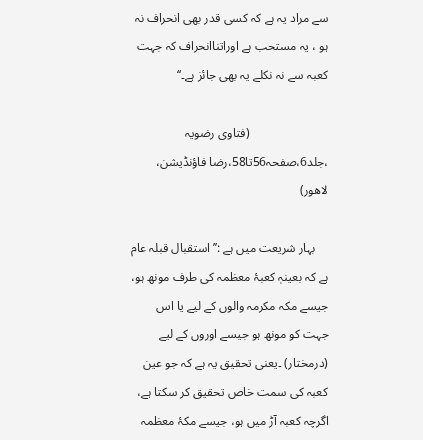سے مراد یہ ہے کہ کسی قدر بھی انحراف نہ ہو ، یہ مستحب ہے اوراتناانحراف کہ جہت کعبہ سے نہ نکلے یہ بھی جائز ہے۔‘‘

                         (فتاوی رضویہ ،جلد6،صفحہ56تا58،رضا فاؤنڈیشن، لاھور)

    بہار شریعت میں ہے :’’ استقبال قبلہ عام ہے کہ بعینہٖ کعبۂ معظمہ کی طرف مونھ ہو، جیسے مکہ مکرمہ والوں کے ليے یا اس جہت کو مونھ ہو جیسے اوروں کے ليے (درمختار) ۔یعنی تحقیق یہ ہے کہ جو عین کعبہ کی سمت خاص تحقیق کر سکتا ہے، اگرچہ کعبہ آڑ میں ہو، جیسے مکۂ معظمہ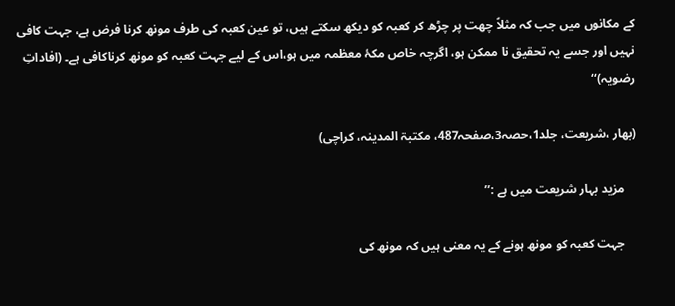کے مکانوں میں جب کہ مثلاً چھت پر چڑھ کر کعبہ کو دیکھ سکتے ہیں، تو عین کعبہ کی طرف مونھ کرنا فرض ہے، جہت کافی نہیں اور جسے یہ تحقیق نا ممکن ہو، اگرچہ خاص مکۂ معظمہ میں ہو،اس کے ليے جہت کعبہ کو مونھ کرناکافی ہے۔ (افاداتِ رضویہ)‘‘

(بھار ،شریعت، جلد1،حصہ3،صفحہ487، مکتبۃ المدینہ، کراچی)

    مزید بہار شریعت میں ہے :’’

    جہت کعبہ کو مونھ ہونے کے یہ معنی ہیں کہ مونھ کی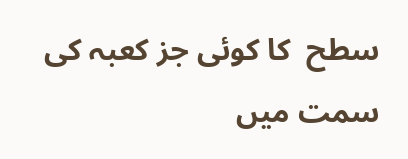سطح  کا کوئی جز کعبہ کی سمت میں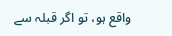واقع ہو، تو اگر قبلہ سے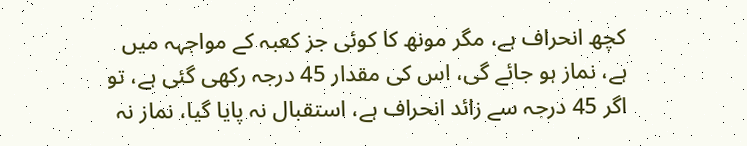کچھ انحراف ہے، مگر مونھ کا کوئی جز کعبہ کے مواجہہ میں ہے، نماز ہو جائے گی، اس کی مقدار 45 درجہ رکھی گئی ہے، تو اگر 45 درجہ سے زائد انحراف ہے، استقبال نہ پایا گیا، نماز نہ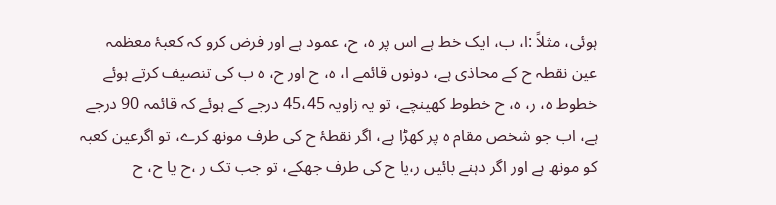ہوئی، مثلاً :ا، ب، ایک خط ہے اس پر ہ، ح، عمود ہے اور فرض کرو کہ کعبۂ معظمہ عین نقطہ ح کے محاذی ہے، دونوں قائمے ا، ہ، ح اور ح، ہ ب کی تنصیف کرتے ہوئے خطوط ہ، ر، ہ، ح خطوط کھینچے، تو یہ زاویہ 45،45 درجے کے ہوئے کہ قائمہ 90 درجے ہے، اب جو شخص مقام ہ پر کھڑا ہے، اگر نقطۂ ح کی طرف مونھ کرے، تو اگرعین کعبہ کو مونھ ہے اور اگر دہنے بائیں ر،یا ح کی طرف جھکے، تو جب تک ر ،ح یا ح، ح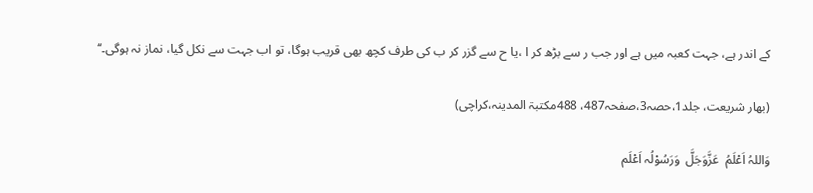کے اندر ہے، جہت کعبہ میں ہے اور جب ر سے بڑھ کر ا ،یا ح سے گزر کر ب کی طرف کچھ بھی قریب ہوگا، تو اب جہت سے نکل گیا، نماز نہ ہوگی۔‘‘

(بھار شریعت، جلد1،حصہ3،صفحہ487، 488مکتبۃ المدینہ،کراچی)

وَاللہُ اَعْلَمُ  عَزَّوَجَلَّ  وَرَسُوْلُہ اَعْلَم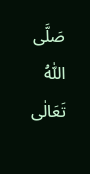صَلَّی اللّٰہُ تَعَالٰی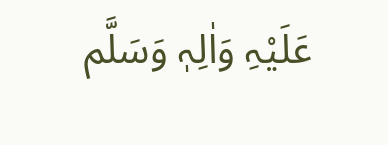عَلَیْہِ وَاٰلِہٖ وَسَلَّم